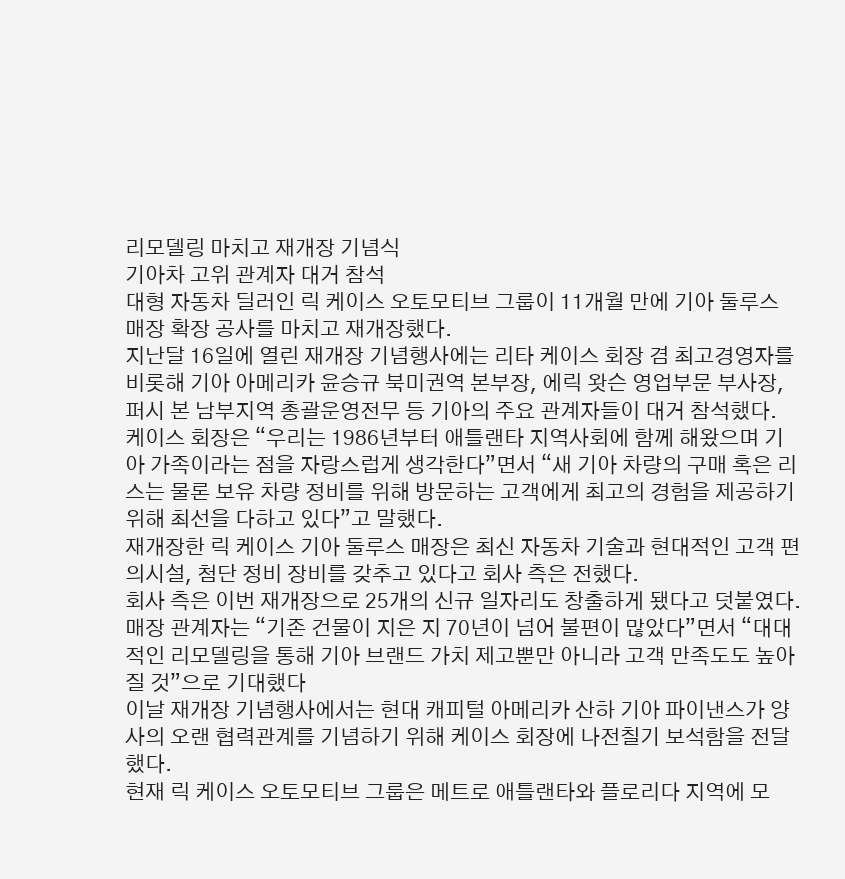리모델링 마치고 재개장 기념식
기아차 고위 관계자 대거 참석
대형 자동차 딜러인 릭 케이스 오토모티브 그룹이 11개월 만에 기아 둘루스 매장 확장 공사를 마치고 재개장했다.
지난달 16일에 열린 재개장 기념행사에는 리타 케이스 회장 겸 최고경영자를 비롯해 기아 아메리카 윤승규 북미권역 본부장, 에릭 왓슨 영업부문 부사장, 퍼시 본 남부지역 총괄운영전무 등 기아의 주요 관계자들이 대거 참석했다.
케이스 회장은 “우리는 1986년부터 애틀랜타 지역사회에 함께 해왔으며 기아 가족이라는 점을 자랑스럽게 생각한다”면서 “새 기아 차량의 구매 혹은 리스는 물론 보유 차량 정비를 위해 방문하는 고객에게 최고의 경험을 제공하기 위해 최선을 다하고 있다”고 말했다.
재개장한 릭 케이스 기아 둘루스 매장은 최신 자동차 기술과 현대적인 고객 편의시설, 첨단 정비 장비를 갖추고 있다고 회사 측은 전했다.
회사 측은 이번 재개장으로 25개의 신규 일자리도 창출하게 됐다고 덧붙였다.
매장 관계자는 “기존 건물이 지은 지 70년이 넘어 불편이 많았다”면서 “대대적인 리모델링을 통해 기아 브랜드 가치 제고뿐만 아니라 고객 만족도도 높아질 것”으로 기대했다
이날 재개장 기념행사에서는 현대 캐피털 아메리카 산하 기아 파이낸스가 양사의 오랜 협력관계를 기념하기 위해 케이스 회장에 나전칠기 보석함을 전달했다.
현재 릭 케이스 오토모티브 그룹은 메트로 애틀랜타와 플로리다 지역에 모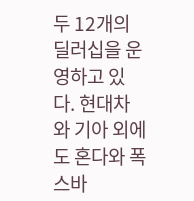두 12개의 딜러십을 운영하고 있다. 현대차와 기아 외에도 혼다와 폭스바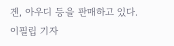겐, 아우디 등을 판매하고 있다.
이필립 기자